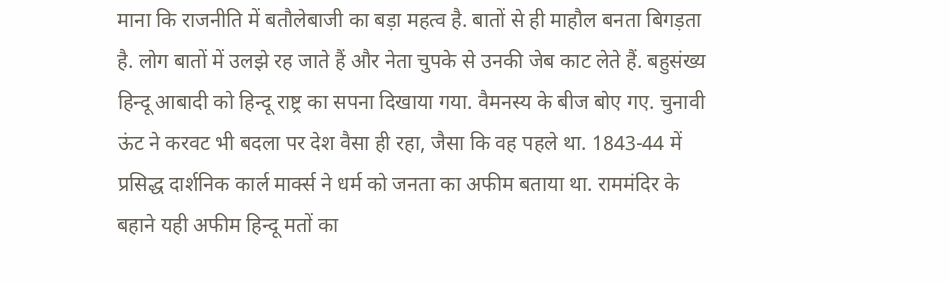माना कि राजनीति में बतौलेबाजी का बड़ा महत्व है. बातों से ही माहौल बनता बिगड़ता है. लोग बातों में उलझे रह जाते हैं और नेता चुपके से उनकी जेब काट लेते हैं. बहुसंख्य हिन्दू आबादी को हिन्दू राष्ट्र का सपना दिखाया गया. वैमनस्य के बीज बोए गए. चुनावी ऊंट ने करवट भी बदला पर देश वैसा ही रहा, जैसा कि वह पहले था. 1843-44 में प्रसिद्ध दार्शनिक कार्ल मार्क्स ने धर्म को जनता का अफीम बताया था. राममंदिर के बहाने यही अफीम हिन्दू मतों का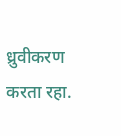ध्रुवीकरण करता रहा.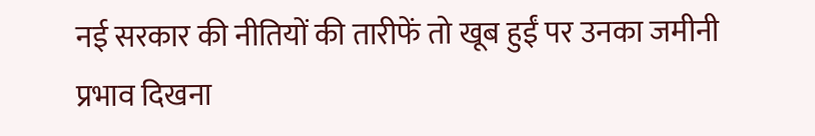नई सरकार की नीतियों की तारीफें तो खूब हुईं पर उनका जमीनी प्रभाव दिखना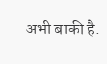अभी बाकी है.